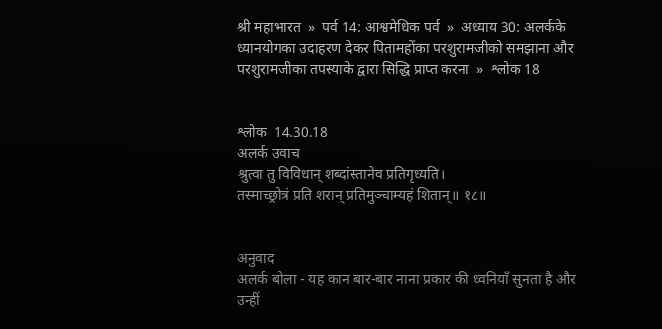श्री महाभारत  »  पर्व 14: आश्वमेधिक पर्व  »  अध्याय 30: अलर्कके ध्यानयोगका उदाहरण देकर पितामहोंका परशुरामजीको समझाना और परशुरामजीका तपस्याके द्वारा सिद्धि प्राप्त करना  »  श्लोक 18


श्लोक  14.30.18
अलर्क उवाच
श्रुत्वा तु विविधान् शब्दांस्तानेव प्रतिगृध्यति।
तस्माच्छ्रोत्रं प्रति शरान् प्रतिमुञ्चाम्यहं शितान्॥ १८॥


अनुवाद
अलर्क बोला - यह कान बार-बार नाना प्रकार की ध्वनियाँ सुनता है और उन्हीं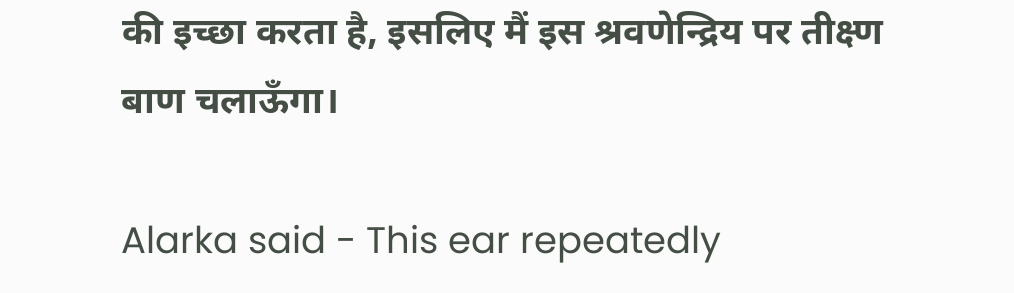की इच्छा करता है, इसलिए मैं इस श्रवणेन्द्रिय पर तीक्ष्ण बाण चलाऊँगा।

Alarka said - This ear repeatedly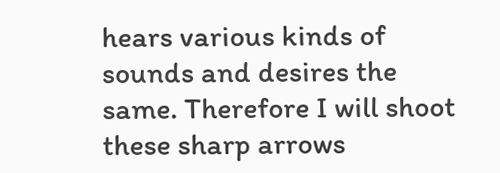hears various kinds of sounds and desires the same. Therefore I will shoot these sharp arrows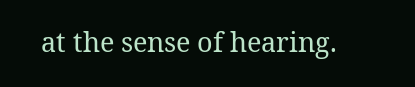at the sense of hearing.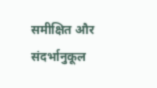समीक्षित और संदर्भानुकूल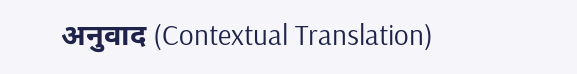अनुवाद (Contextual Translation)